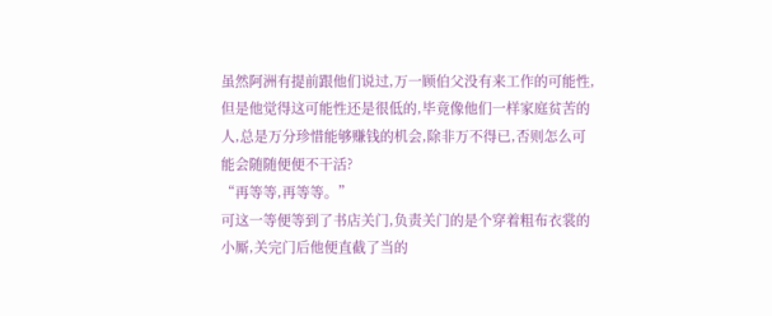虽然阿洲有提前跟他们说过,万一顾伯父没有来工作的可能性,但是他觉得这可能性还是很低的,毕竟像他们一样家庭贫苦的人,总是万分珍惜能够赚钱的机会,除非万不得已,否则怎么可能会随随便便不干活?
“再等等,再等等。”
可这一等便等到了书店关门,负责关门的是个穿着粗布衣裳的小厮,关完门后他便直截了当的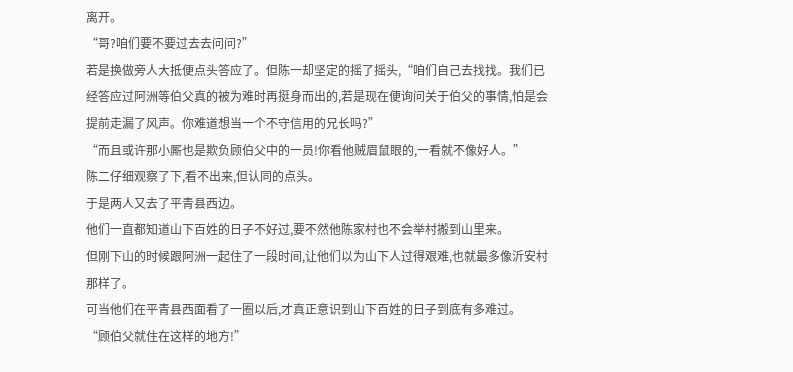离开。
“哥?咱们要不要过去去问问?”
若是换做旁人大抵便点头答应了。但陈一却坚定的摇了摇头,“咱们自己去找找。我们已经答应过阿洲等伯父真的被为难时再挺身而出的,若是现在便询问关于伯父的事情,怕是会提前走漏了风声。你难道想当一个不守信用的兄长吗?”
“而且或许那小厮也是欺负顾伯父中的一员!你看他贼眉鼠眼的,一看就不像好人。”
陈二仔细观察了下,看不出来,但认同的点头。
于是两人又去了平青县西边。
他们一直都知道山下百姓的日子不好过,要不然他陈家村也不会举村搬到山里来。
但刚下山的时候跟阿洲一起住了一段时间,让他们以为山下人过得艰难,也就最多像沂安村那样了。
可当他们在平青县西面看了一圈以后,才真正意识到山下百姓的日子到底有多难过。
“顾伯父就住在这样的地方!”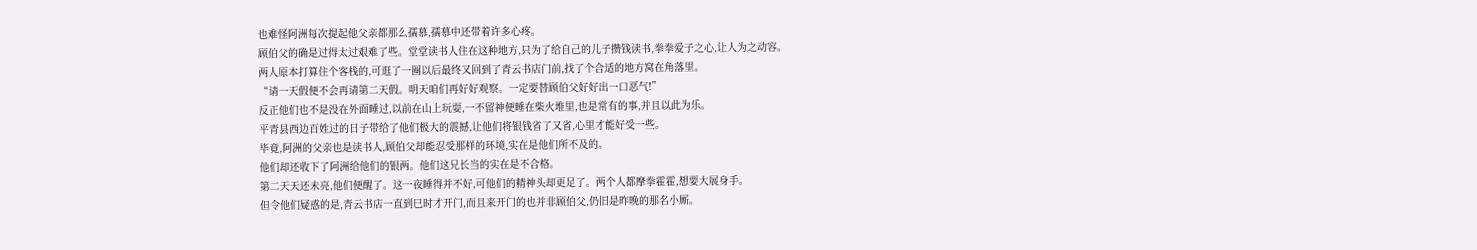也难怪阿洲每次提起他父亲都那么孺慕,孺慕中还带着许多心疼。
顾伯父的确是过得太过艰难了些。堂堂读书人住在这种地方,只为了给自己的儿子攒钱读书,拳拳爱子之心,让人为之动容。
两人原本打算住个客栈的,可逛了一圈以后最终又回到了青云书店门前,找了个合适的地方窝在角落里。
“请一天假便不会再请第二天假。明天咱们再好好观察。一定要替顾伯父好好出一口恶气!”
反正他们也不是没在外面睡过,以前在山上玩耍,一不留神便睡在柴火堆里,也是常有的事,并且以此为乐。
平青县西边百姓过的日子带给了他们极大的震撼,让他们将银钱省了又省,心里才能好受一些。
毕竟,阿洲的父亲也是读书人,顾伯父却能忍受那样的环境,实在是他们所不及的。
他们却还收下了阿洲给他们的银两。他们这兄长当的实在是不合格。
第二天天还未亮,他们便醒了。这一夜睡得并不好,可他们的精神头却更足了。两个人都摩拳霍霍,想要大展身手。
但令他们疑惑的是,青云书店一直到巳时才开门,而且来开门的也并非顾伯父,仍旧是昨晚的那名小厮。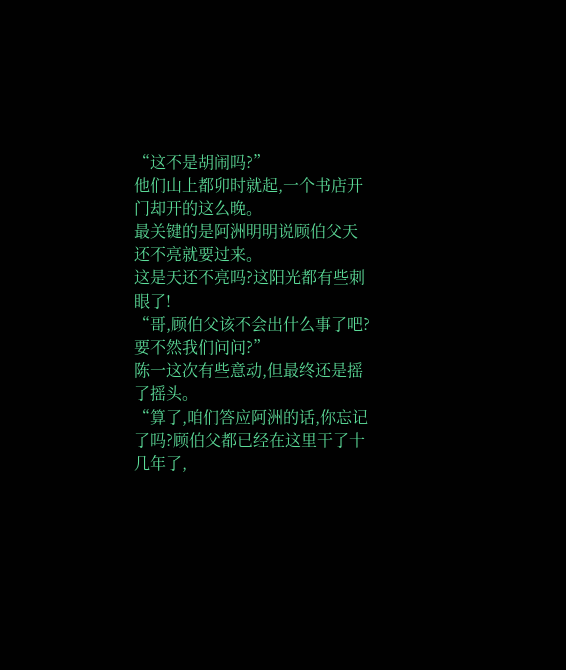“这不是胡闹吗?”
他们山上都卯时就起,一个书店开门却开的这么晚。
最关键的是阿洲明明说顾伯父天还不亮就要过来。
这是天还不亮吗?这阳光都有些刺眼了!
“哥,顾伯父该不会出什么事了吧?要不然我们问问?”
陈一这次有些意动,但最终还是摇了摇头。
“算了,咱们答应阿洲的话,你忘记了吗?顾伯父都已经在这里干了十几年了,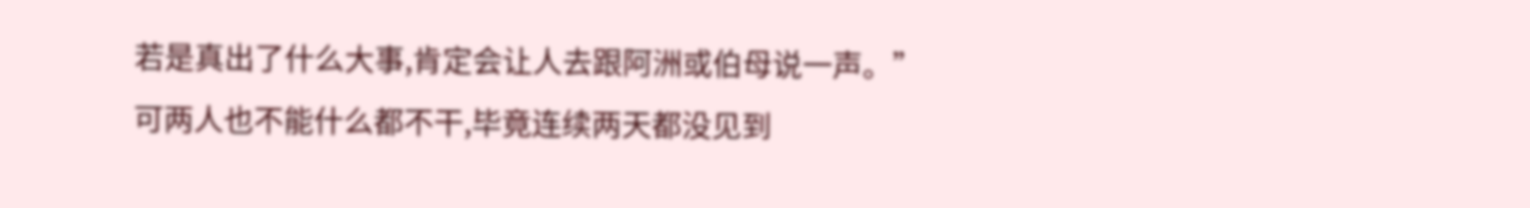若是真出了什么大事,肯定会让人去跟阿洲或伯母说一声。”
可两人也不能什么都不干,毕竟连续两天都没见到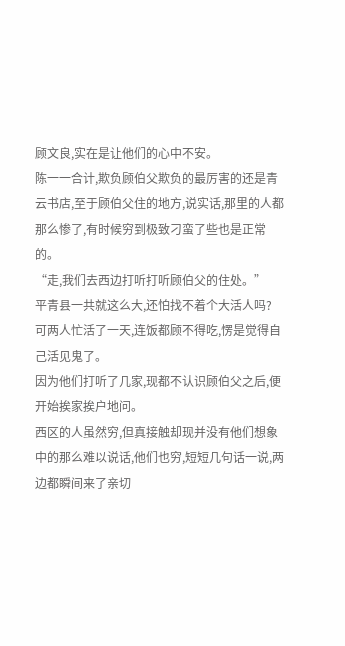顾文良,实在是让他们的心中不安。
陈一一合计,欺负顾伯父欺负的最厉害的还是青云书店,至于顾伯父住的地方,说实话,那里的人都那么惨了,有时候穷到极致刁蛮了些也是正常的。
“走,我们去西边打听打听顾伯父的住处。”
平青县一共就这么大,还怕找不着个大活人吗?
可两人忙活了一天,连饭都顾不得吃,愣是觉得自己活见鬼了。
因为他们打听了几家,现都不认识顾伯父之后,便开始挨家挨户地问。
西区的人虽然穷,但真接触却现并没有他们想象中的那么难以说话,他们也穷,短短几句话一说,两边都瞬间来了亲切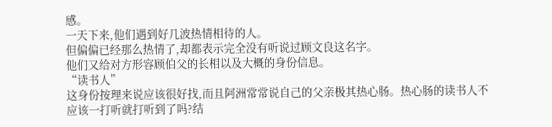感。
一天下来,他们遇到好几波热情相待的人。
但偏偏已经那么热情了,却都表示完全没有听说过顾文良这名字。
他们又给对方形容顾伯父的长相以及大概的身份信息。
“读书人”
这身份按理来说应该很好找,而且阿洲常常说自己的父亲极其热心肠。热心肠的读书人不应该一打听就打听到了吗?结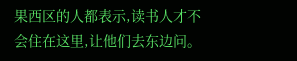果西区的人都表示,读书人才不会住在这里,让他们去东边问。